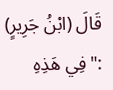قَالَ (ابْنُ جَرِيرٍ) :"فِي هَذِهِ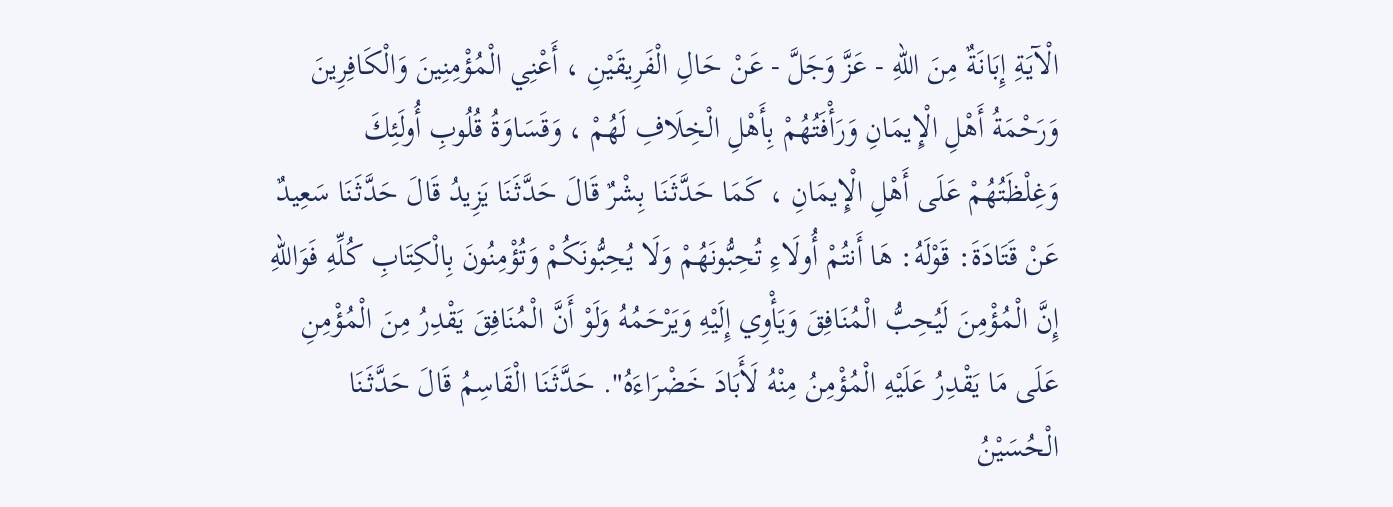الْآيَةِ إِبَانَةٌ مِنَ اللهِ - عَزَّ وَجَلَّ - عَنْ حَالِ الْفَرِيقَيْنِ ، أَعْنِي الْمُؤْمِنِينَ وَالْكَافِرِينَ وَرَحْمَةُ أَهْلِ الْإِيمَانِ وَرَأْفَتُهُمْ بِأَهْلِ الْخِلَافِ لَهُمْ ، وَقَسَاوَةُ قُلُوبِ أُولَئِكَ وَغِلْظَتُهُمْ عَلَى أَهْلِ الْإِيمَانِ ، كَمَا حَدَّثَنَا بِشْرٌ قَالَ حَدَّثَنَا يَزِيدُ قَالَ حَدَّثَنَا سَعِيدٌ عَنْ قَتَادَةَ: قَوْلَهُ: هَا أَنتُمْ أُولَاءِ تُحِبُّونَهُمْ وَلَا يُحِبُّونَكُمْ وَتُؤْمِنُونَ بِالْكِتَابِ كُلِّهِ فَوَاللهِ إِنَّ الْمُؤْمِنَ لَيُحِبُّ الْمُنَافِقَ وَيَأْوِي إِلَيْهِ وَيَرْحَمُهُ وَلَوْ أَنَّ الْمُنَافِقَ يَقْدِرُ مِنَ الْمُؤْمِنِ عَلَى مَا يَقْدِرُ عَلَيْهِ الْمُؤْمِنُ مِنْهُ لَأَبَادَ خَضْرَاءَهُ". حَدَّثَنَا الْقَاسِمُ قَالَ حَدَّثَنَا الْحُسَيْنُ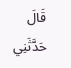قَالَ حَدَّثَنِي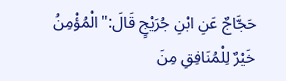حَجَّاجٌ عَنِ ابْنِ جُرَيْجٍ قَالَ:"الْمُؤْمِنُ خَيْرٌ لِلْمُنَافِقِ مِنَ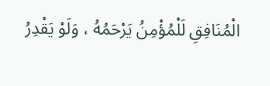الْمُنَافِقِ لَلْمُؤْمِنُ يَرْحَمُهُ ، وَلَوْ يَقْدِرُ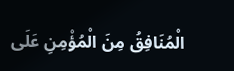الْمُنَافِقُ مِنَ الْمُؤْمِنِ عَلَى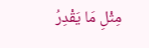مِثْلِ مَا يَقْدِرُ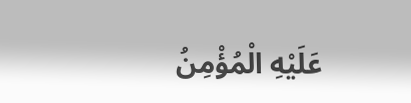عَلَيْهِ الْمُؤْمِنُ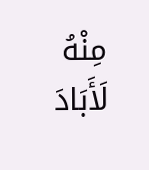مِنْهُ لَأَبَادَ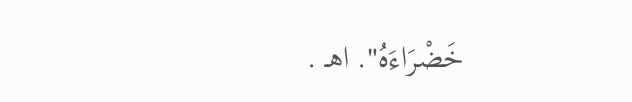خَضْرَاءَهُ". اهـ .